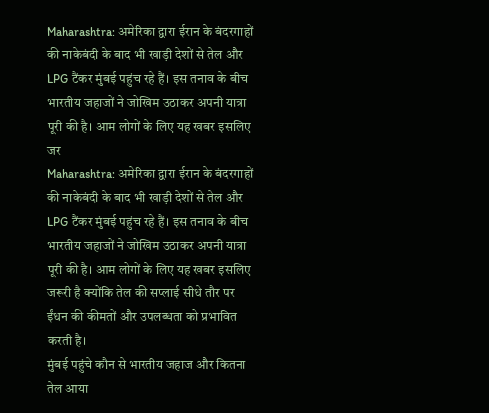Maharashtra: अमेरिका द्वारा ईरान के बंदरगाहों की नाकेबंदी के बाद भी खाड़ी देशों से तेल और LPG टैंकर मुंबई पहुंच रहे हैं। इस तनाव के बीच भारतीय जहाजों ने जोखिम उठाकर अपनी यात्रा पूरी की है। आम लोगों के लिए यह खबर इसलिए जर
Maharashtra: अमेरिका द्वारा ईरान के बंदरगाहों की नाकेबंदी के बाद भी खाड़ी देशों से तेल और LPG टैंकर मुंबई पहुंच रहे हैं। इस तनाव के बीच भारतीय जहाजों ने जोखिम उठाकर अपनी यात्रा पूरी की है। आम लोगों के लिए यह खबर इसलिए जरूरी है क्योंकि तेल की सप्लाई सीधे तौर पर ईंधन की कीमतों और उपलब्धता को प्रभावित करती है।
मुंबई पहुंचे कौन से भारतीय जहाज और कितना तेल आया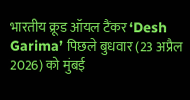भारतीय क्रूड ऑयल टैंकर ‘Desh Garima’ पिछले बुधवार (23 अप्रैल 2026) को मुंबई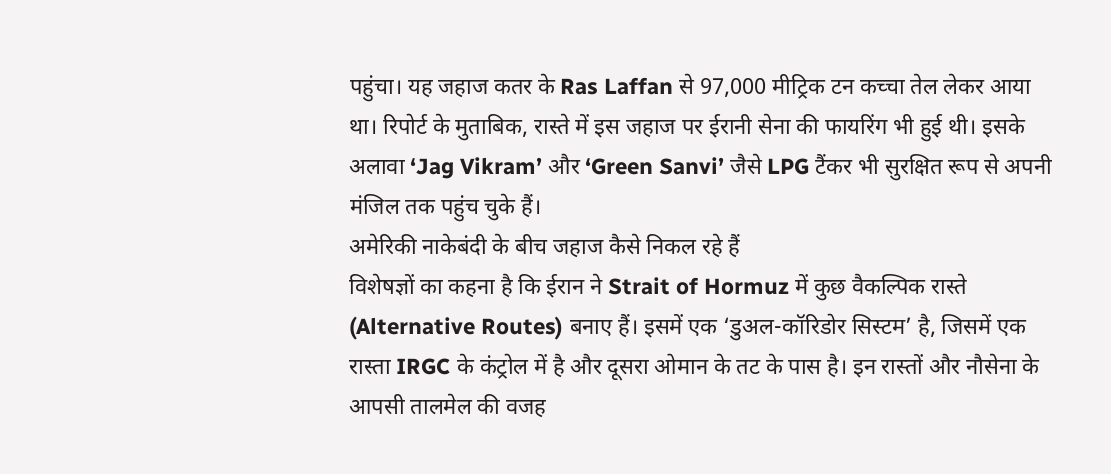पहुंचा। यह जहाज कतर के Ras Laffan से 97,000 मीट्रिक टन कच्चा तेल लेकर आया था। रिपोर्ट के मुताबिक, रास्ते में इस जहाज पर ईरानी सेना की फायरिंग भी हुई थी। इसके अलावा ‘Jag Vikram’ और ‘Green Sanvi’ जैसे LPG टैंकर भी सुरक्षित रूप से अपनी मंजिल तक पहुंच चुके हैं।
अमेरिकी नाकेबंदी के बीच जहाज कैसे निकल रहे हैं
विशेषज्ञों का कहना है कि ईरान ने Strait of Hormuz में कुछ वैकल्पिक रास्ते (Alternative Routes) बनाए हैं। इसमें एक ‘डुअल-कॉरिडोर सिस्टम’ है, जिसमें एक रास्ता IRGC के कंट्रोल में है और दूसरा ओमान के तट के पास है। इन रास्तों और नौसेना के आपसी तालमेल की वजह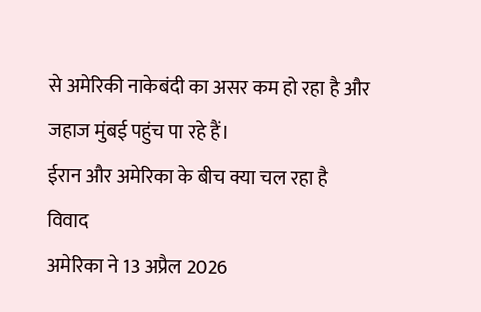से अमेरिकी नाकेबंदी का असर कम हो रहा है और जहाज मुंबई पहुंच पा रहे हैं।
ईरान और अमेरिका के बीच क्या चल रहा है विवाद
अमेरिका ने 13 अप्रैल 2026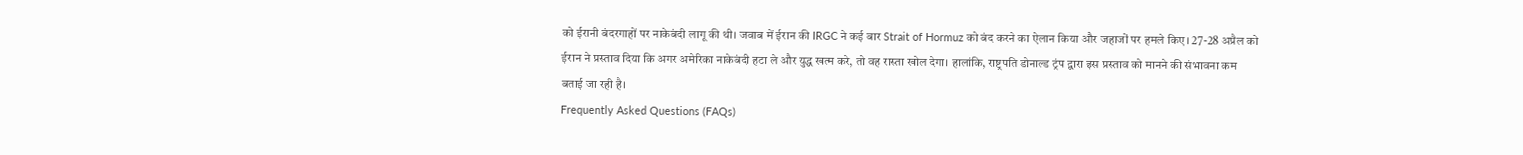को ईरानी बंदरगाहों पर नाकेबंदी लागू की थी। जवाब में ईरान की IRGC ने कई बार Strait of Hormuz को बंद करने का ऐलान किया और जहाजों पर हमले किए। 27-28 अप्रैल को ईरान ने प्रस्ताव दिया कि अगर अमेरिका नाकेबंदी हटा ले और युद्ध खत्म करे, तो वह रास्ता खोल देगा। हालांकि, राष्ट्रपति डोनाल्ड ट्रंप द्वारा इस प्रस्ताव को मानने की संभावना कम बताई जा रही है।
Frequently Asked Questions (FAQs)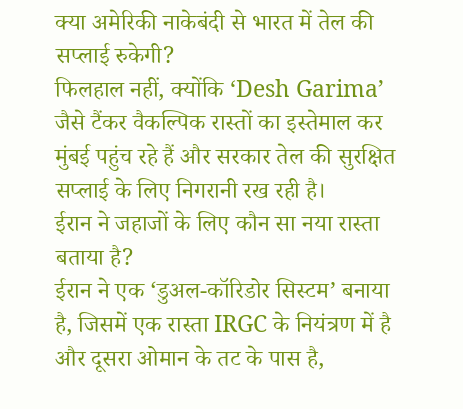क्या अमेरिकी नाकेबंदी से भारत में तेल की सप्लाई रुकेगी?
फिलहाल नहीं, क्योंकि ‘Desh Garima’ जैसे टैंकर वैकल्पिक रास्तों का इस्तेमाल कर मुंबई पहुंच रहे हैं और सरकार तेल की सुरक्षित सप्लाई के लिए निगरानी रख रही है।
ईरान ने जहाजों के लिए कौन सा नया रास्ता बताया है?
ईरान ने एक ‘डुअल-कॉरिडोर सिस्टम’ बनाया है, जिसमें एक रास्ता IRGC के नियंत्रण में है और दूसरा ओमान के तट के पास है,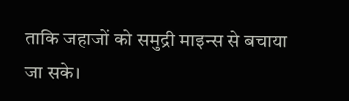ताकि जहाजों को समुद्री माइन्स से बचाया जा सके।